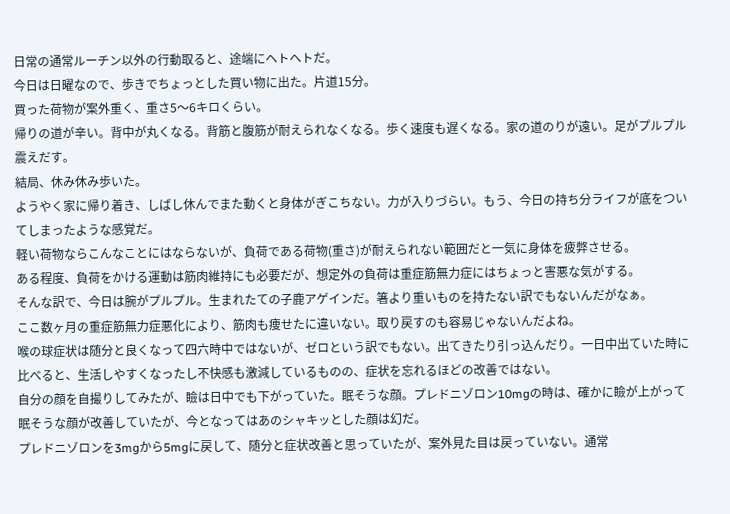日常の通常ルーチン以外の行動取ると、途端にヘトヘトだ。
今日は日曜なので、歩きでちょっとした買い物に出た。片道15分。
買った荷物が案外重く、重さ5〜6キロくらい。
帰りの道が辛い。背中が丸くなる。背筋と腹筋が耐えられなくなる。歩く速度も遅くなる。家の道のりが遠い。足がプルプル震えだす。
結局、休み休み歩いた。
ようやく家に帰り着き、しばし休んでまた動くと身体がぎこちない。力が入りづらい。もう、今日の持ち分ライフが底をついてしまったような感覚だ。
軽い荷物ならこんなことにはならないが、負荷である荷物(重さ)が耐えられない範囲だと一気に身体を疲弊させる。
ある程度、負荷をかける運動は筋肉維持にも必要だが、想定外の負荷は重症筋無力症にはちょっと害悪な気がする。
そんな訳で、今日は腕がプルプル。生まれたての子鹿アゲインだ。箸より重いものを持たない訳でもないんだがなぁ。
ここ数ヶ月の重症筋無力症悪化により、筋肉も痩せたに違いない。取り戻すのも容易じゃないんだよね。
喉の球症状は随分と良くなって四六時中ではないが、ゼロという訳でもない。出てきたり引っ込んだり。一日中出ていた時に比べると、生活しやすくなったし不快感も激減しているものの、症状を忘れるほどの改善ではない。
自分の顔を自撮りしてみたが、瞼は日中でも下がっていた。眠そうな顔。プレドニゾロン10mgの時は、確かに瞼が上がって眠そうな顔が改善していたが、今となってはあのシャキッとした顔は幻だ。
プレドニゾロンを3mgから5mgに戻して、随分と症状改善と思っていたが、案外見た目は戻っていない。通常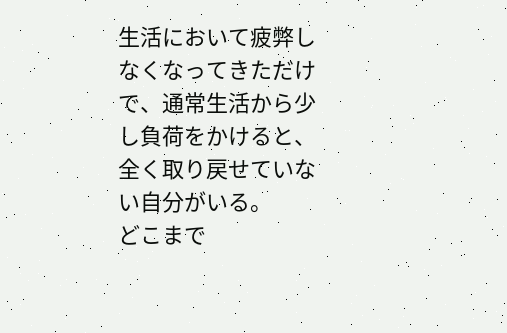生活において疲弊しなくなってきただけで、通常生活から少し負荷をかけると、全く取り戻せていない自分がいる。
どこまで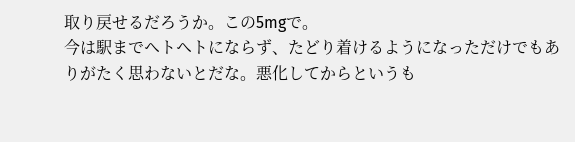取り戻せるだろうか。この5mgで。
今は駅までヘトヘトにならず、たどり着けるようになっただけでもありがたく思わないとだな。悪化してからというも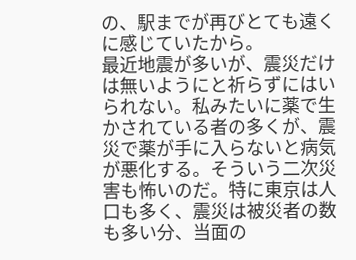の、駅までが再びとても遠くに感じていたから。
最近地震が多いが、震災だけは無いようにと祈らずにはいられない。私みたいに薬で生かされている者の多くが、震災で薬が手に入らないと病気が悪化する。そういう二次災害も怖いのだ。特に東京は人口も多く、震災は被災者の数も多い分、当面の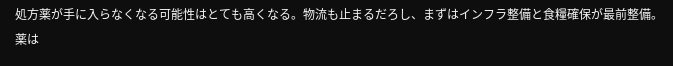処方薬が手に入らなくなる可能性はとても高くなる。物流も止まるだろし、まずはインフラ整備と食糧確保が最前整備。薬は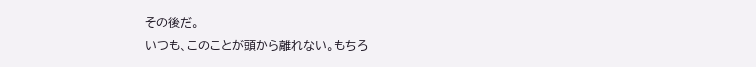その後だ。
いつも、このことが頭から離れない。もちろ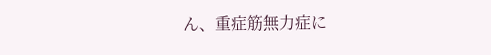ん、重症筋無力症に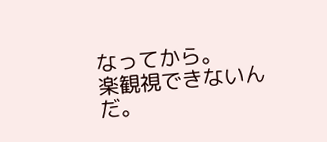なってから。
楽観視できないんだ。